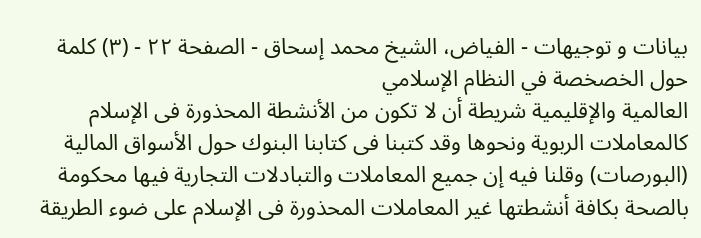بيانات و توجيهات - الفياض، الشيخ محمد إسحاق - الصفحة ٢٢ - (٣) كلمة حول الخصخصة في النظام الإسلامي
العالمية والإقليمية شريطة أن لا تكون من الأنشطة المحذورة فى الإسلام كالمعاملات الربوية ونحوها وقد كتبنا فى كتابنا البنوك حول الأسواق المالية (البورصات) وقلنا فيه إن جميع المعاملات والتبادلات التجارية فيها محكومة بالصحة بكافة أنشطتها غير المعاملات المحذورة فى الإسلام على ضوء الطريقة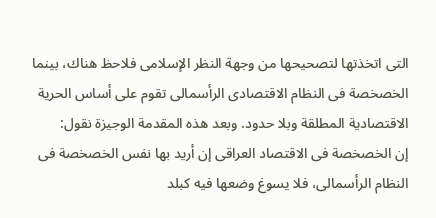التى اتخذتها لتصحيحها من وجهة النظر الإسلامى فلاحظ هناك، بينما الخصخصة فى النظام الاقتصادى الرأسمالى تقوم على أساس الحرية الاقتصادية المطلقة وبلا حدود. وبعد هذه المقدمة الوجيزة نقول:
إن الخصخصة فى الاقتصاد العراقى إن أريد بها نفس الخصخصة فى النظام الرأسمالى، فلا يسوغ وضعها فيه كبلد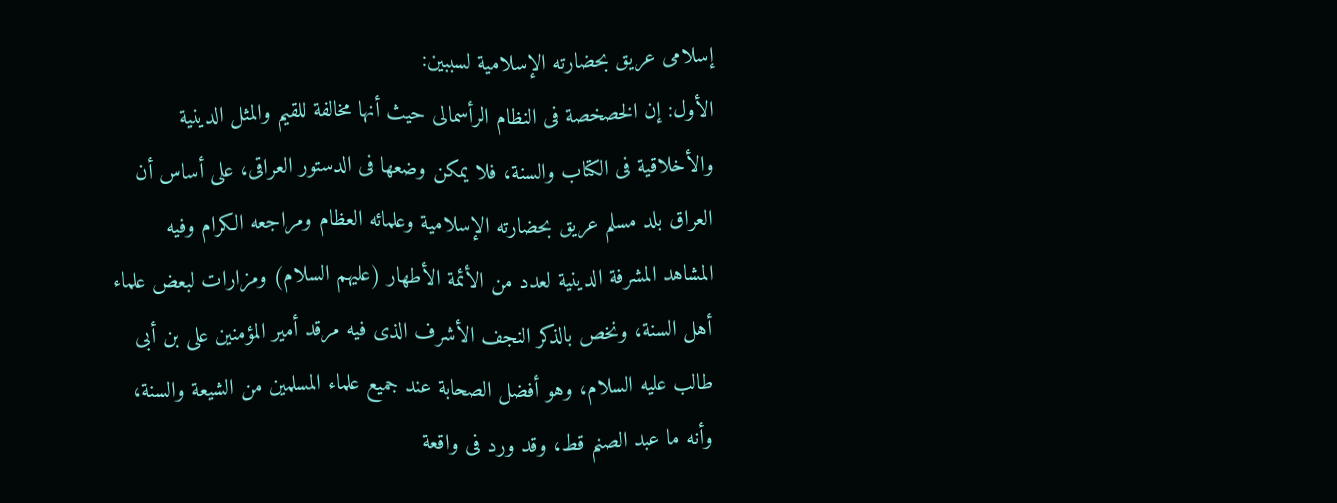إسلامى عريق بحضارته الإسلامية لسببين:
الأول: إن الخصخصة فى النظام الرأسمالى حيث أنها مخالفة للقيم والمثل الدينية والأخلاقية فى الكتاب والسنة، فلا يمكن وضعها فى الدستور العراقى، على أساس أن العراق بلد مسلم عريق بحضارته الإسلامية وعلمائه العظام ومراجعه الكرام وفيه المشاهد المشرفة الدينية لعدد من الأئمة الأطهار (عليهم السلام) ومزارات لبعض علماء أهل السنة، ونخص بالذكر النجف الأشرف الذى فيه مرقد أمير المؤمنين على بن أبى طالب عليه السلام، وهو أفضل الصحابة عند جميع علماء المسلمين من الشيعة والسنة، وأنه ما عبد الصنم قط، وقد ورد فى واقعة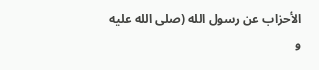الأحزاب عن رسول الله (صلى الله عليه و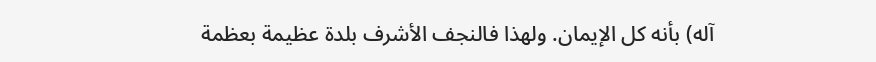آله) بأنه كل الإيمان. ولهذا فالنجف الأشرف بلدة عظيمة بعظمة